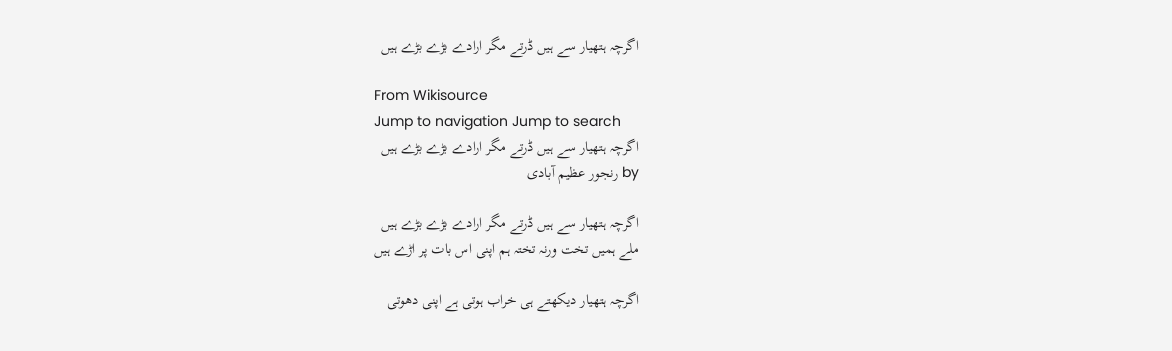اگرچہ ہتھیار سے ہیں ڈرتے مگر ارادے بڑے بڑے ہیں

From Wikisource
Jump to navigation Jump to search
اگرچہ ہتھیار سے ہیں ڈرتے مگر ارادے بڑے بڑے ہیں
by رنجور عظیم آبادی

اگرچہ ہتھیار سے ہیں ڈرتے مگر ارادے بڑے بڑے ہیں
ملے ہمیں تخت ورنہ تختہ ہم اپنی اس بات پر اڑے ہیں

اگرچہ ہتھیار دیکھتے ہی خراب ہوتی ہے اپنی دھوتی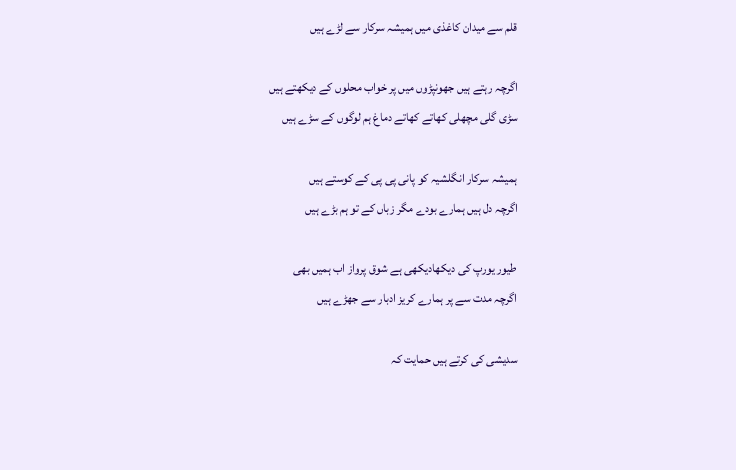قلم سے میدان کاغذی میں ہمیشہ سرکار سے لڑے ہیں

اگرچہ رہتے ہیں جھونپڑوں میں پر خواب محلوں کے دیکھتے ہیں
سڑی گلی مچھلی کھاتے کھاتے دماغ ہم لوگوں کے سڑے ہیں

ہمیشہ سرکار انگلشیہ کو پانی پی پی کے کوستے ہیں
اگرچہ دل ہیں ہمارے بودے مگر زباں کے تو ہم بڑے ہیں

طیور یورپ کی دیکھادیکھی ہے شوق پرواز اب ہمیں بھی
اگرچہ مدت سے پر ہمارے کریز ادبار سے جھڑے ہیں

سدیشی کی کرتے ہیں حمایت کہ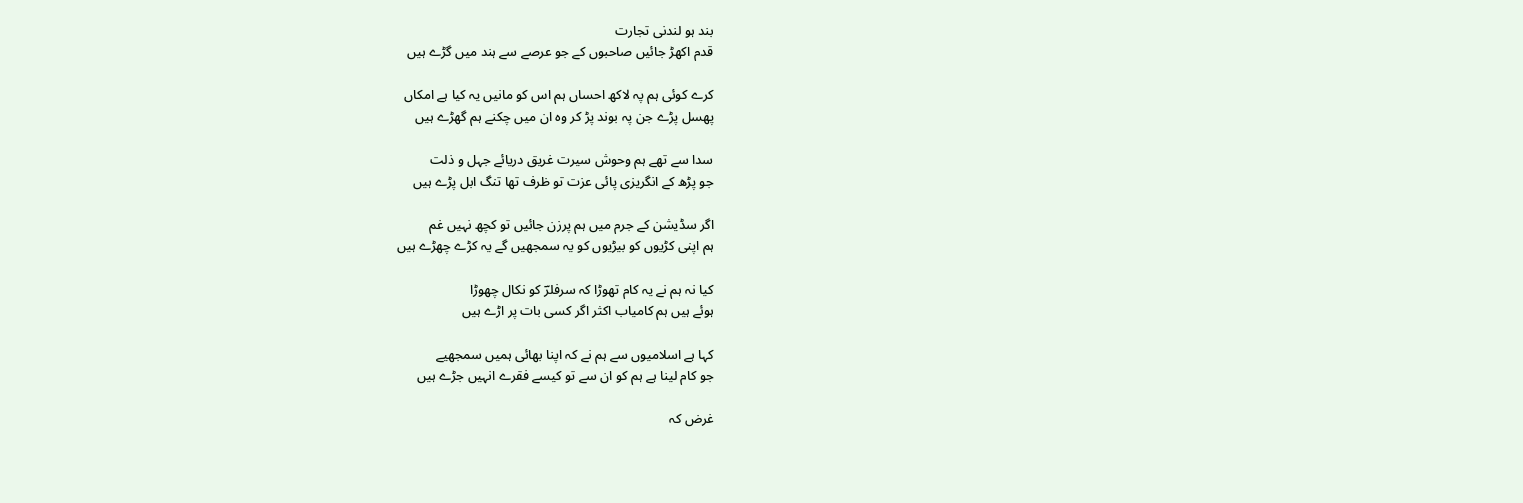بند ہو لندنی تجارت
قدم اکھڑ جائیں صاحبوں کے جو عرصے سے ہند میں گڑے ہیں

کرے کوئی ہم پہ لاکھ احساں ہم اس کو مانیں یہ کیا ہے امکاں
پھسل پڑے جن پہ بوند پڑ کر وہ ان میں چکنے ہم گھڑے ہیں

سدا سے تھے ہم وحوش سیرت غریق دریائے جہل و ذلت
جو پڑھ کے انگریزی پائی عزت تو ظرف تھا تنگ ابل پڑے ہیں

اگر سڈیشن کے جرم میں ہم پرزن جائیں تو کچھ نہیں غم
ہم اپنی کڑیوں کو بیڑیوں کو یہ سمجھیں گے یہ کڑے چھڑے ہیں

کیا نہ ہم نے یہ کام تھوڑا کہ سرفلرؔ کو نکال چھوڑا
ہوئے ہیں ہم کامیاب اکثر اگر کسی بات پر اڑے ہیں

کہا ہے اسلامیوں سے ہم نے کہ اپنا بھائی ہمیں سمجھیے
جو کام لینا ہے ہم کو ان سے تو کیسے فقرے انہیں جڑے ہیں

غرض کہ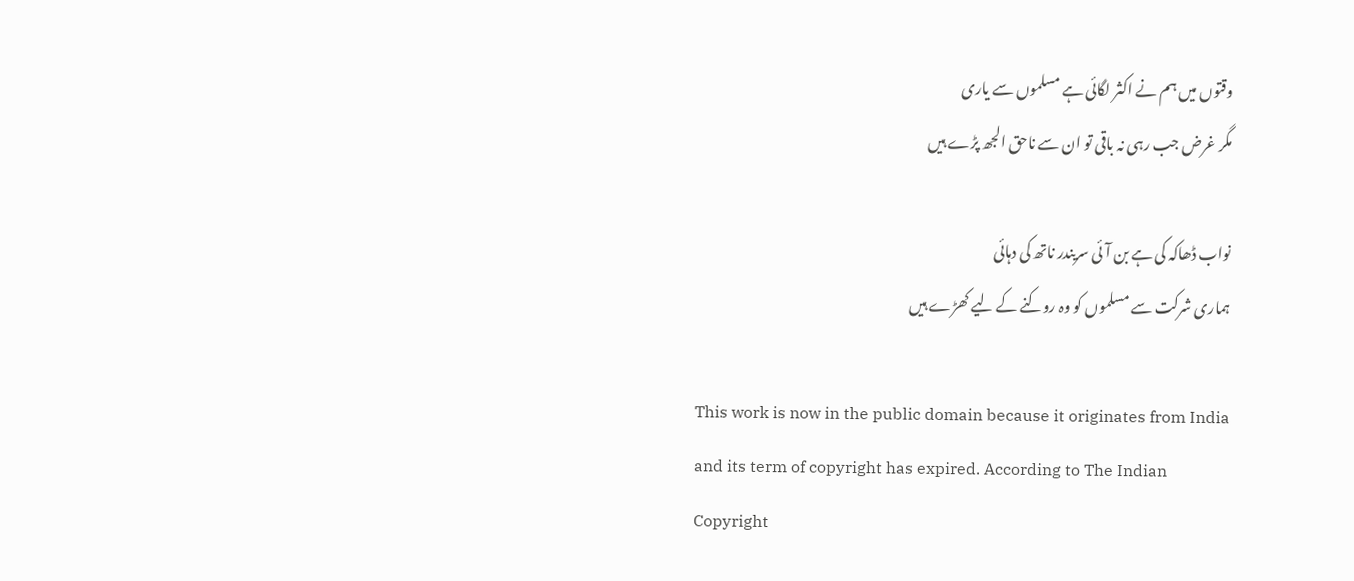وقتوں میں ہم نے اکثر لگائی ہے مسلموں سے یاری
مگر غرض جب رہی نہ باقی تو ان سے ناحق الجھ پڑے ہیں

نواب ڈھاکہ کی ہے بن آئی سریندر ناتھ کی دہائی
ہماری شرکت سے مسلموں کو وہ روکنے کے لیے کھڑے ہیں

This work is now in the public domain because it originates from India and its term of copyright has expired. According to The Indian Copyright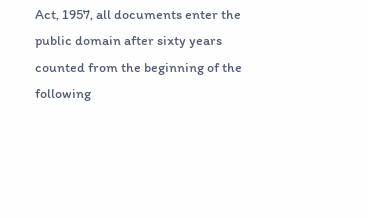Act, 1957, all documents enter the public domain after sixty years counted from the beginning of the following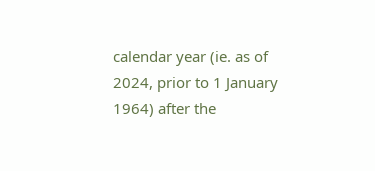calendar year (ie. as of 2024, prior to 1 January 1964) after the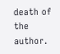death of the author.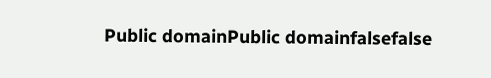Public domainPublic domainfalsefalse